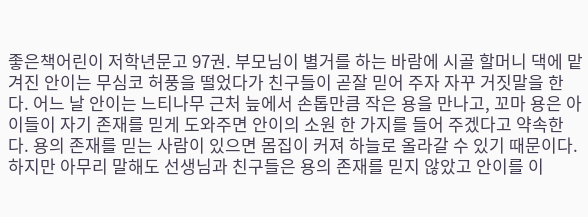좋은책어린이 저학년문고 97권. 부모님이 별거를 하는 바람에 시골 할머니 댁에 맡겨진 안이는 무심코 허풍을 떨었다가 친구들이 곧잘 믿어 주자 자꾸 거짓말을 한다. 어느 날 안이는 느티나무 근처 늪에서 손톱만큼 작은 용을 만나고, 꼬마 용은 아이들이 자기 존재를 믿게 도와주면 안이의 소원 한 가지를 들어 주겠다고 약속한다. 용의 존재를 믿는 사람이 있으면 몸집이 커져 하늘로 올라갈 수 있기 때문이다. 하지만 아무리 말해도 선생님과 친구들은 용의 존재를 믿지 않았고 안이를 이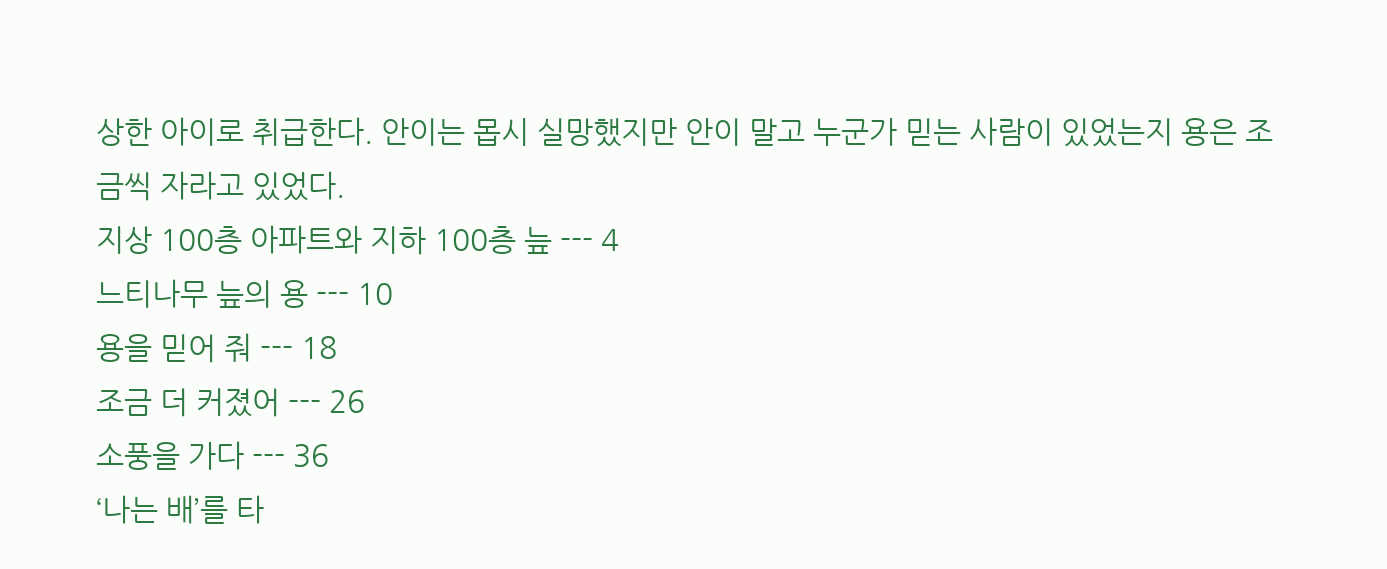상한 아이로 취급한다. 안이는 몹시 실망했지만 안이 말고 누군가 믿는 사람이 있었는지 용은 조금씩 자라고 있었다.
지상 100층 아파트와 지하 100층 늪 --- 4
느티나무 늪의 용 --- 10
용을 믿어 줘 --- 18
조금 더 커졌어 --- 26
소풍을 가다 --- 36
‘나는 배’를 타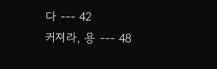다 --- 42
커져라, 용 --- 48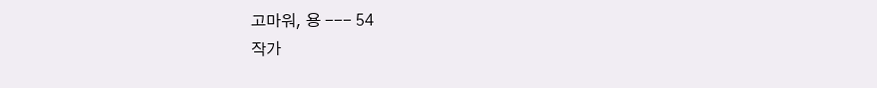고마워, 용 --- 54
작가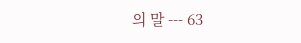의 말 --- 63